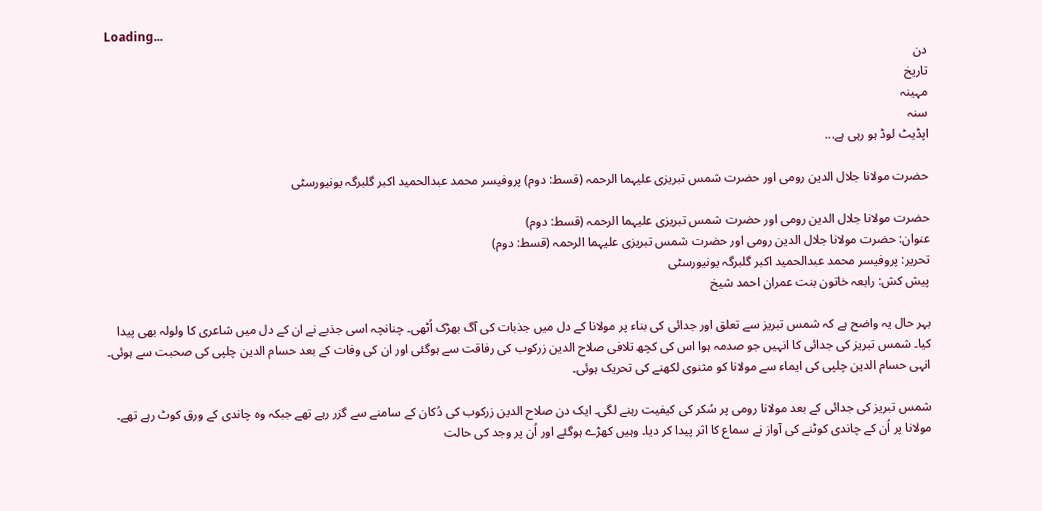Loading...
دن
تاریخ
مہینہ
سنہ
اپڈیٹ لوڈ ہو رہی ہے...

حضرت مولانا جلال الدین رومی اور حضرت شمس تبریزی علیہما الرحمہ (قسط: دوم) پروفیسر محمد عبدالحمید اکبر گلبرگہ یونیورسٹی

حضرت مولانا جلال الدین رومی اور حضرت شمس تبریزی علیہما الرحمہ (قسط: دوم)
عنوان: حضرت مولانا جلال الدین رومی اور حضرت شمس تبریزی علیہما الرحمہ (قسط: دوم)
تحریر: پروفیسر محمد عبدالحمید اکبر گلبرگہ یونیورسٹی
پیش کش: رابعہ خاتون بنت عمران احمد شیخ

بہر حال یہ واضح ہے کہ شمس تبریز سے تعلق اور جدائی کی بناء پر مولانا کے دل میں جذبات کی آگ بھڑک اُٹھی۔ چنانچہ اسی جذبے نے ان کے دل میں شاعری کا ولولہ بھی پیدا کیا۔ شمس تبریز کی جدائی کا انہیں جو صدمہ ہوا اس کی کچھ تلافی صلاح الدین زرکوب کی رفاقت سے ہوگئی اور ان کی وفات کے بعد حسام الدین چلپی کی صحبت سے ہوئی۔ انہی حسام الدین چلپی کی ایماء سے مولانا کو مثنوی لکھنے کی تحریک ہوئی۔

شمس تبریز کی جدائی کے بعد مولانا رومی پر سُکر کی کیفیت رہنے لگی۔ ایک دن صلاح الدین زرکوب کی دُکان کے سامنے سے گزر رہے تھے جبکہ وہ چاندی کے ورق کوٹ رہے تھے۔ مولانا پر اُن کے چاندی کوٹنے کی آواز نے سماع کا اثر پیدا کر دیا۔ وہیں کھڑے ہوگئے اور اُن پر وجد کی حالت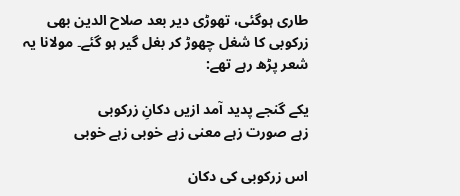طاری ہوگئی، تھوڑی دیر بعد صلاح الدین بھی زرکوبی کا شغل چھوڑ کر بغل گیر ہو گئے۔ مولانا یہ شعر پڑھ رہے تھے:

یکے گنجے پدید آمد ازیں دکانِ زرکوبی
زہے صورت زہے معنی زہے خوبی زہے خوبی

اس زرکوبی کی دکان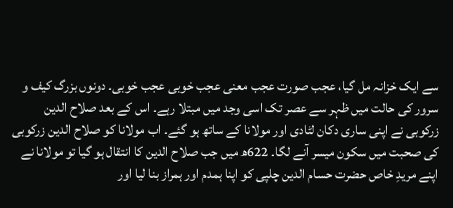سے ایک خزانہ مل گیا، عجب صورت عجب معنی عجب خوبی عجب خوبی۔ دونوں بزرگ کیف و سرور کی حالت میں ظہر سے عصر تک اسی وجد میں مبتلا رہے۔ اس کے بعد صلاح الدین زرکوبی نے اپنی ساری دکان لٹادی اور مولانا کے ساتھ ہو گئے۔ اب مولانا کو صلاح الدین زرکوبی کی صحبت میں سکون میسر آنے لگا۔ 622ھ میں جب صلاح الدین کا انتقال ہو گیا تو مولانا نے اپنے مریدِ خاص حضرت حسام الدین چلپی کو اپنا ہمدم اور ہمراز بنا لیا اور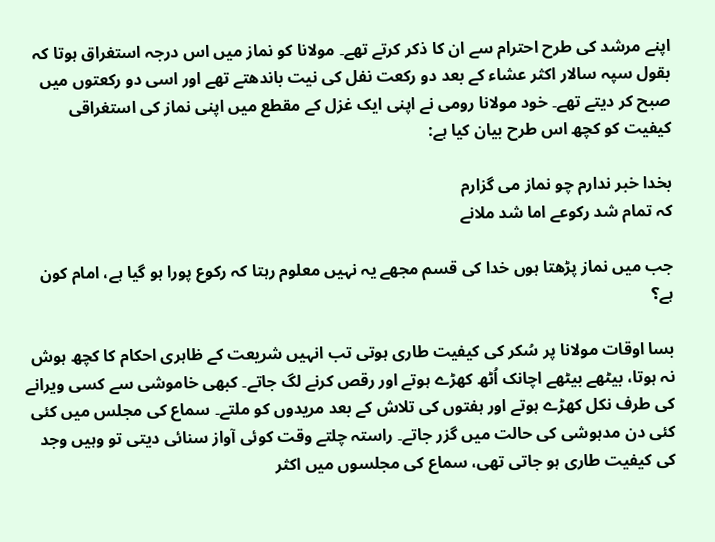اپنے مرشد کی طرح احترام سے ان کا ذکر کرتے تھے۔ مولانا کو نماز میں اس درجہ استغراق ہوتا کہ بقول سپہ سالار اکثر عشاء کے بعد دو رکعت نفل کی نیت باندھتے تھے اور اسی دو رکعتوں میں صبح کر دیتے تھے۔ خود مولانا رومی نے اپنی ایک غزل کے مقطع میں اپنی نماز کی استغراقی کیفیت کو کچھ اس طرح بیان کیا ہے:

بخدا خبر ندارم چو نماز می گزارم
کہ تمام شد رکوعے اما شد ملانے

جب میں نماز پڑھتا ہوں خدا کی قسم مجھے یہ نہیں معلوم رہتا کہ رکوع پورا ہو گیا ہے، امام کون ہے؟

بسا اوقات مولانا پر سُکر کی کیفیت طاری ہوتی تب انہیں شریعت کے ظاہری احکام کا کچھ ہوش نہ ہوتا، بیٹھے بیٹھے اچانک اُٹھ کھڑے ہوتے اور رقص کرنے لگ جاتے۔ کبھی خاموشی سے کسی ویرانے کی طرف نکل کھڑے ہوتے اور ہفتوں کی تلاش کے بعد مریدوں کو ملتے۔ سماع کی مجلس میں کئی کئی دن مدہوشی کی حالت میں گزر جاتے۔ راستہ چلتے وقت کوئی آواز سنائی دیتی تو وہیں وجد کی کیفیت طاری ہو جاتی تھی، سماع کی مجلسوں میں اکثر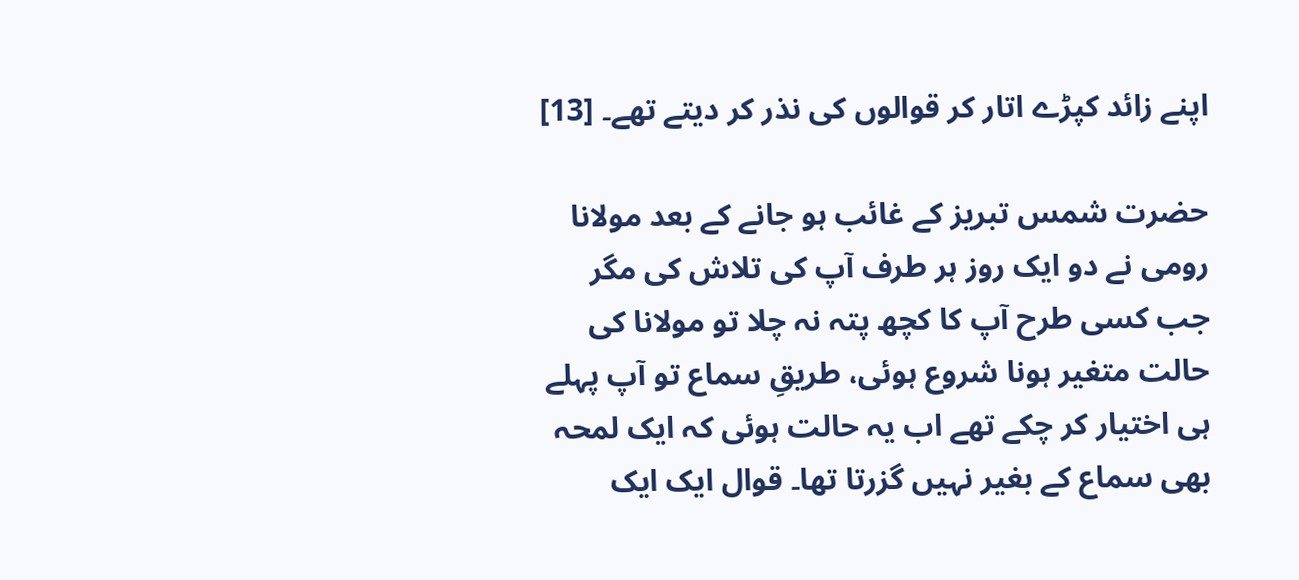اپنے زائد کپڑے اتار کر قوالوں کی نذر کر دیتے تھے۔ [13]

حضرت شمس تبریز کے غائب ہو جانے کے بعد مولانا رومی نے دو ایک روز ہر طرف آپ کی تلاش کی مگر جب کسی طرح آپ کا کچھ پتہ نہ چلا تو مولانا کی حالت متغیر ہونا شروع ہوئی، طریقِ سماع تو آپ پہلے ہی اختیار کر چکے تھے اب یہ حالت ہوئی کہ ایک لمحہ بھی سماع کے بغیر نہیں گزرتا تھا۔ قوال ایک ایک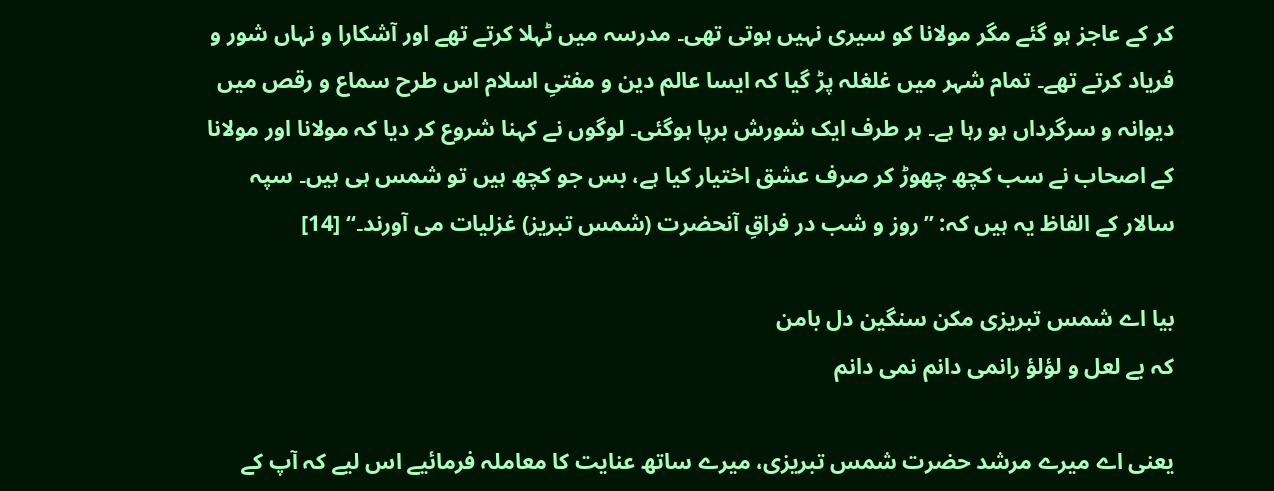کر کے عاجز ہو گئے مگر مولانا کو سیری نہیں ہوتی تھی۔ مدرسہ میں ٹہلا کرتے تھے اور آشکارا و نہاں شور و فریاد کرتے تھے۔ تمام شہر میں غلغلہ پڑ گیا کہ ایسا عالم دین و مفتیِ اسلام اس طرح سماع و رقص میں دیوانہ و سرگرداں ہو رہا ہے۔ ہر طرف ایک شورش برپا ہوگئی۔ لوگوں نے کہنا شروع کر دیا کہ مولانا اور مولانا کے اصحاب نے سب کچھ چھوڑ کر صرف عشق اختیار کیا ہے، بس جو کچھ ہیں تو شمس ہی ہیں۔ سپہ سالار کے الفاظ یہ ہیں کہ: ”روز و شب در فراقِ آنحضرت (شمس تبریز) غزلیات می آورند۔“ [14]

بیا اے شمس تبریزی مکن سنگین دل بامن
کہ بے لعل و لؤلؤ رانمی دانم نمی دانم

یعنی اے میرے مرشد حضرت شمس تبریزی، میرے ساتھ عنایت کا معاملہ فرمائیے اس لیے کہ آپ کے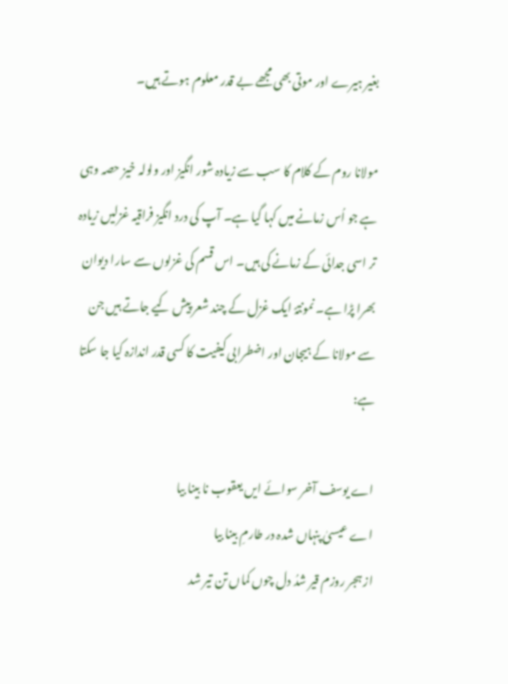بغیر ہیرے اور موتی بھی مجھے بے قدر معلوم ہوتے ہیں۔

مولانا روم کے کلام کا سب سے زیادہ شور انگیز اور ولولہ خیز حصہ وہی ہے جو اُس زمانے میں کہا گیا ہے۔ آپ کی درد انگیز فراقیہ غزلیں زیادہ تر اسی جدائی کے زمانے کی ہیں۔ اس قسم کی غزلوں سے سارا دیوان بھرا پڑا ہے۔ نمونتہً ایک غزل کے چند شعر پیش کیے جاتے ہیں جن سے مولانا کے ہیجان اور اضطرابی کیفیت کا کسی قدر اندازہ کیا جا سکتا ہے:

اے یوسف آخر سوائے ایں یعقوب نا بینا بیا
اے عیسیٰ پنہاں شدہ در طارمِ بینا بیا
از ہجر روزم قیر شدُ دل چوں کماں تن تیر شد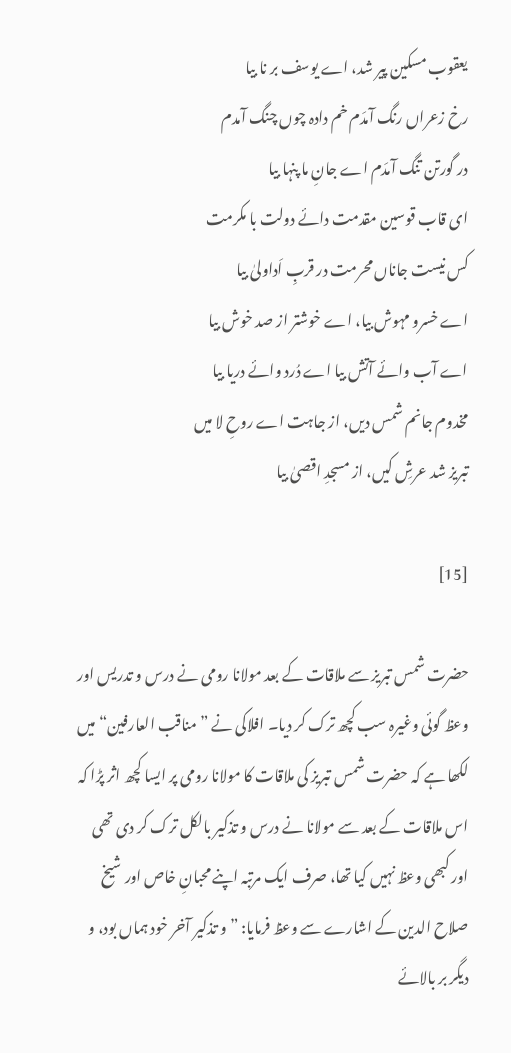یعقوب مسکین پیر شد، اے یوسف بر نا بیا
رخ زعراں رنگ آمدَم خم دادہ چوں چنگ آمدم
در گورتن تنگ آمدَم اے جانِ ما پنہا بیا
ای قاب قوسین مقدمت دائے دولت با مکرمت
کس نیست جاناں محرمت در قربِ اَداولیٰ بیا
اے خسرو مہوش بیا، اے خوشتر از صد خوش بیا
اے آب وائے آتش بیا اے دُرد وائے دریا بیا
مخدوم جانم شمس دیں، از جاہت اے روحِ لا میں
تبریز شد عرشِ کیں، از مسجدِ اقصیٰ بیا

[15]

حضرت شمس تبریز سے ملاقات کے بعد مولانا رومی نے درس و تدریس اور وعظ گوئی وغیرہ سب کچھ ترک کر دیا۔ افلاکی نے ”مناقب العارفین“ میں لکھا ہے کہ حضرت شمس تبریز کی ملاقات کا مولانا رومی پر ایسا کچھ اثر پڑا کہ اس ملاقات کے بعد سے مولانا نے درس و تذکیر بالکل ترک کر دی تھی اور کبھی وعظ نہیں کیا تھا، صرف ایک مرتبہ اپنے محبانِ خاص اور شیخ صلاح الدین کے اشارے سے وعظ فرمایا: ”و تذکیر آخر خود ہماں بود، و دیگر بر بالائے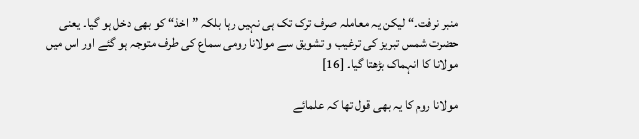منبر نرفت۔“ لیکن یہ معاملہ صرف ترک تک ہی نہیں رہا بلکہ ”اخذ“ کو بھی دخل ہو گیا۔ یعنی حضرت شمس تبریز کی ترغیب و تشویق سے مولانا رومی سماع کی طرف متوجہ ہو گئے اور اس میں مولانا کا انہماک بڑھتا گیا۔ [16]

مولانا روم کا یہ بھی قول تھا کہ علمائے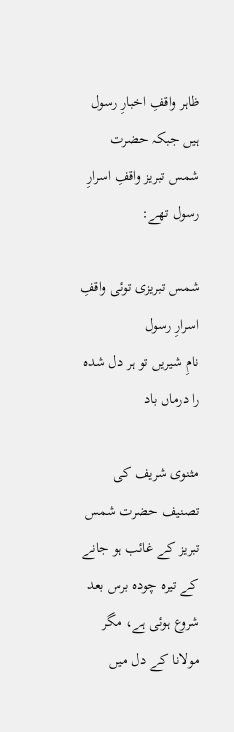ظاہر واقفِ اخبارِ رسول ہیں جبکہ حضرت شمس تبریز واقفِ اسرارِ رسول تھے:

شمس تبریزی توئی واقفِ اسرارِ رسول
نامِ شیریں تو ہر دل شدہ را درماں باد

مثنوی شریف کی تصنیف حضرت شمس تبریز کے غائب ہو جانے کے تیرہ چودہ برس بعد شروع ہوئی ہے، مگر مولانا کے دل میں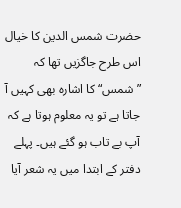حضرت شمس الدین کا خیال اس طرح جاگزیں تھا کہ ”شمس“ کا اشارہ بھی کہیں آ جاتا ہے تو یہ معلوم ہوتا ہے کہ آپ بے تاب ہو گئے ہیں۔ پہلے دفتر کے ابتدا میں یہ شعر آیا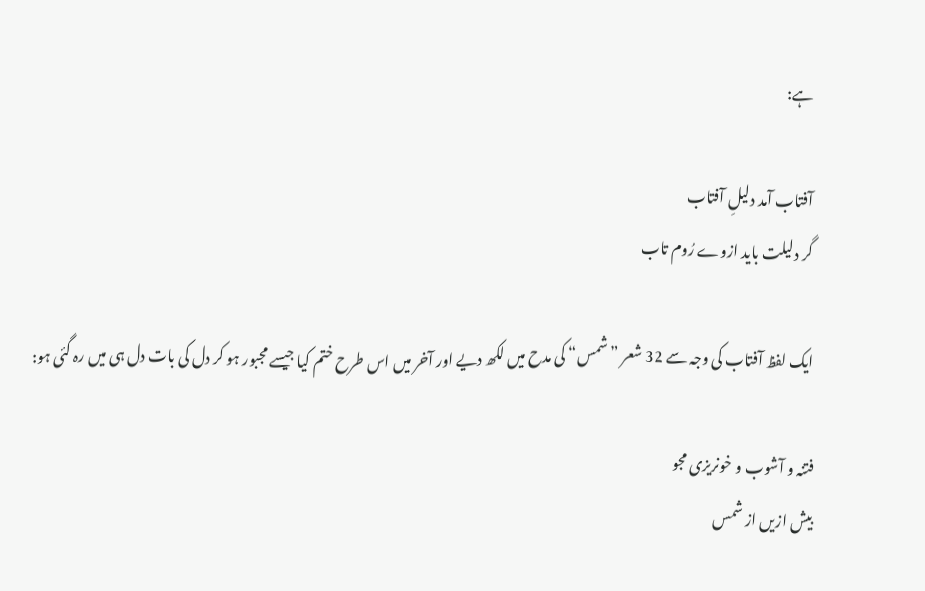ہے:

آفتاب آمد دلیلِ آفتاب
گر دلیلت باید ازوے رُوم تاب

ایک لفظ آفتاب کی وجہ سے 32 شعر ”شمس“ کی مدح میں لکھ دیے اور آخر میں اس طرح ختم کیا جیسے مجبور ہو کر دل کی بات دل ہی میں رہ گئی ہو:

فتنہ و آشوب و خونریزی مجو
بیش ازیں از شمس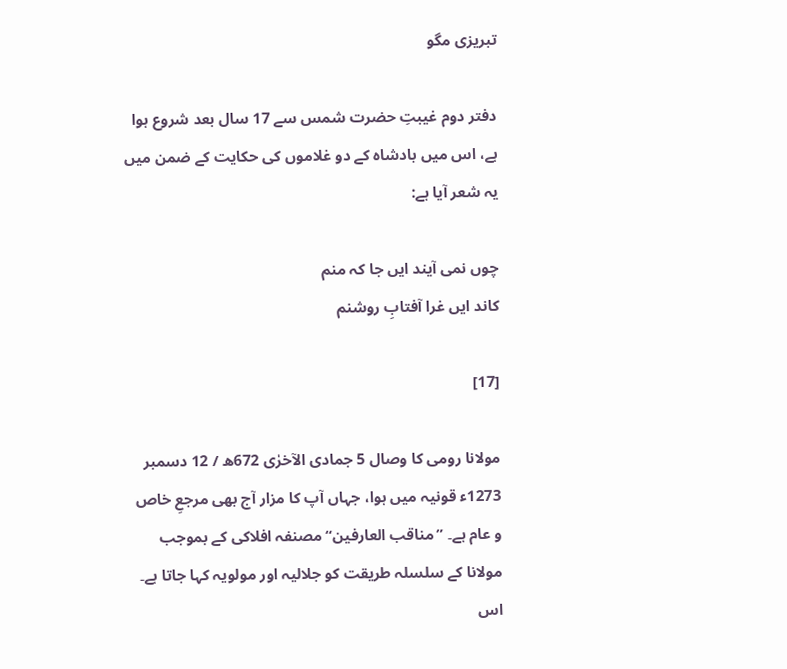تبریزی مگو

دفتر دوم غیبتِ حضرت شمس سے 17 سال بعد شروع ہوا ہے، اس میں بادشاہ کے دو غلاموں کی حکایت کے ضمن میں یہ شعر آیا ہے:

چوں نمی آیند ایں جا کہ منم
کاند ایں غرا آفتابِ روشنم

[17]

مولانا رومی کا وصال 5 جمادی الآخرٰی 672ھ / 12 دسمبر 1273ء قونیہ میں ہوا، جہاں آپ کا مزار آج بھی مرجعِ خاص و عام ہے۔ ”مناقب العارفین“ مصنفہ افلاکی کے بموجب مولانا کے سلسلہ طریقت کو جلالیہ اور مولویہ کہا جاتا ہے۔ اس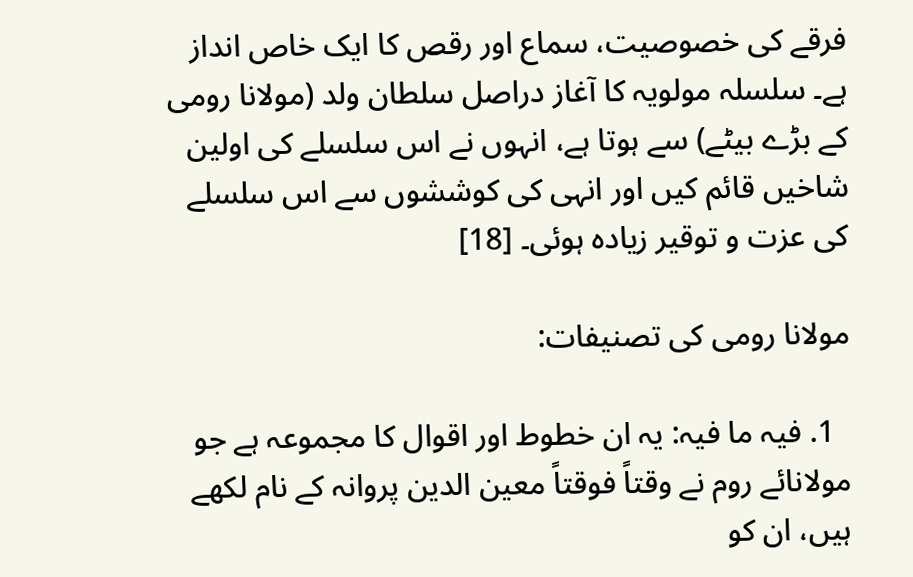فرقے کی خصوصیت، سماع اور رقص کا ایک خاص انداز ہے۔ سلسلہ مولویہ کا آغاز دراصل سلطان ولد (مولانا رومی کے بڑے بیٹے) سے ہوتا ہے، انہوں نے اس سلسلے کی اولین شاخیں قائم کیں اور انہی کی کوششوں سے اس سلسلے کی عزت و توقیر زیادہ ہوئی۔ [18]

مولانا رومی کی تصنیفات:

  1. فیہ ما فیہ: یہ ان خطوط اور اقوال کا مجموعہ ہے جو مولانائے روم نے وقتاً فوقتاً معین الدین پروانہ کے نام لکھے ہیں، ان کو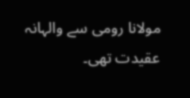مولانا رومی سے والہانہ عقیدت تھی۔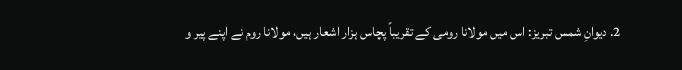2. دیوانِ شمس تبریز: اس میں مولانا رومی کے تقریباً پچاس ہزار اشعار ہیں، مولانا روم نے اپنے پیر و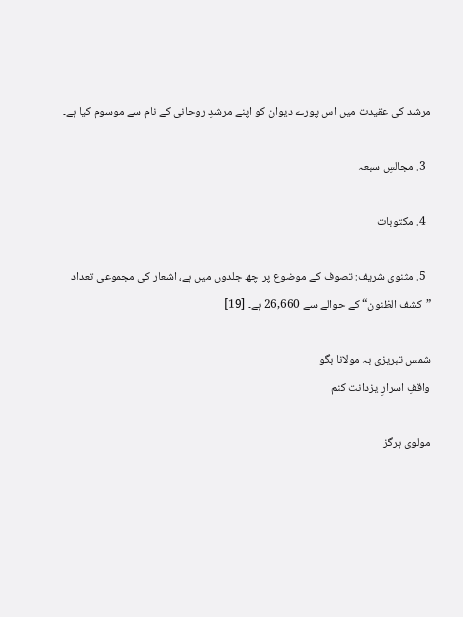مرشد کی عقیدت میں اس پورے دیوان کو اپنے مرشدِ روحانی کے نام سے موسوم کیا ہے۔

  3. مجالسِ سبعہ

  4. مکتوبات

  5. مثنوی شریف: تصوف کے موضوع پر چھ جلدوں میں ہے، اشعار کی مجموعی تعداد ”کشف الظنون“ کے حوالے سے 26,660 ہے۔ [19]

شمس تبریزی بہ مولانا بگو
واقفِ اسرارِ یزدانت کنم

مولوی ہرگز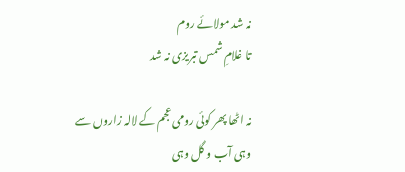نہ شد مولائے روم
تا غلامِ شمس تبریزی نہ شد

نہ اٹھا پھر کوئی رومی عجم کے لالہ زاروں سے
وہی آب و گل وہی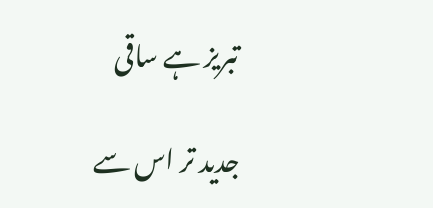تبریز ہے ساقی

جدید تر اس سے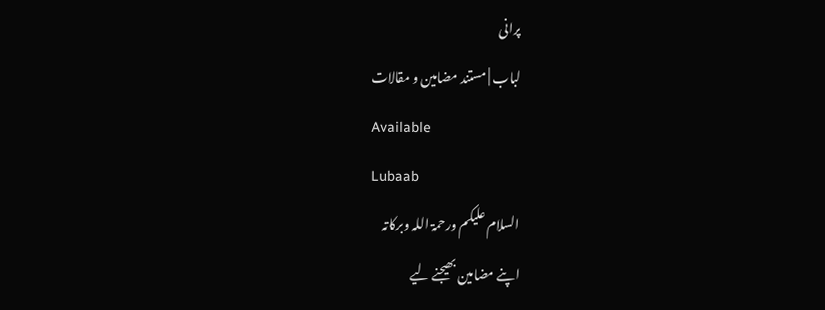پرانی
لباب | مستند مضامین و مقالات
Available
Lubaab
السلام علیکم ورحمۃ اللہ وبرکاتہ
اپنے مضامین بھیجنے لیے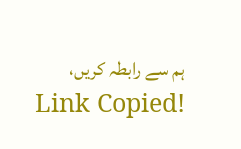ہم سے رابطہ کریں،
Link Copied!